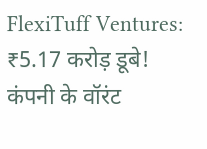FlexiTuff Ventures: ₹5.17 करोड़ डूबे! कंपनी के वॉरंट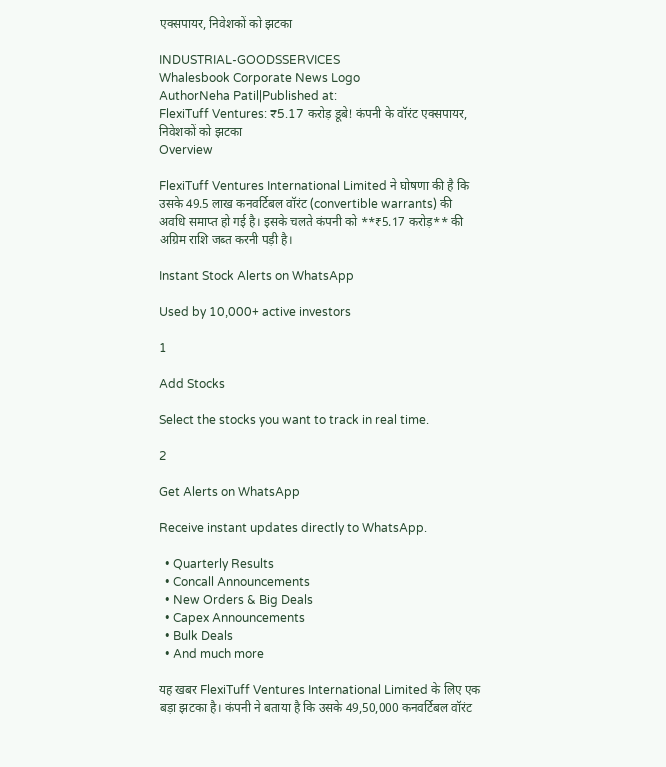एक्सपायर, निवेशकों को झटका

INDUSTRIAL-GOODSSERVICES
Whalesbook Corporate News Logo
AuthorNeha Patil|Published at:
FlexiTuff Ventures: ₹5.17 करोड़ डूबे! कंपनी के वॉरंट एक्सपायर, निवेशकों को झटका
Overview

FlexiTuff Ventures International Limited ने घोषणा की है कि उसके 49.5 लाख कनवर्टिबल वॉरंट (convertible warrants) की अवधि समाप्त हो गई है। इसके चलते कंपनी को **₹5.17 करोड़** की अग्रिम राशि जब्त करनी पड़ी है।

Instant Stock Alerts on WhatsApp

Used by 10,000+ active investors

1

Add Stocks

Select the stocks you want to track in real time.

2

Get Alerts on WhatsApp

Receive instant updates directly to WhatsApp.

  • Quarterly Results
  • Concall Announcements
  • New Orders & Big Deals
  • Capex Announcements
  • Bulk Deals
  • And much more

यह खबर FlexiTuff Ventures International Limited के लिए एक बड़ा झटका है। कंपनी ने बताया है कि उसके 49,50,000 कनवर्टिबल वॉरंट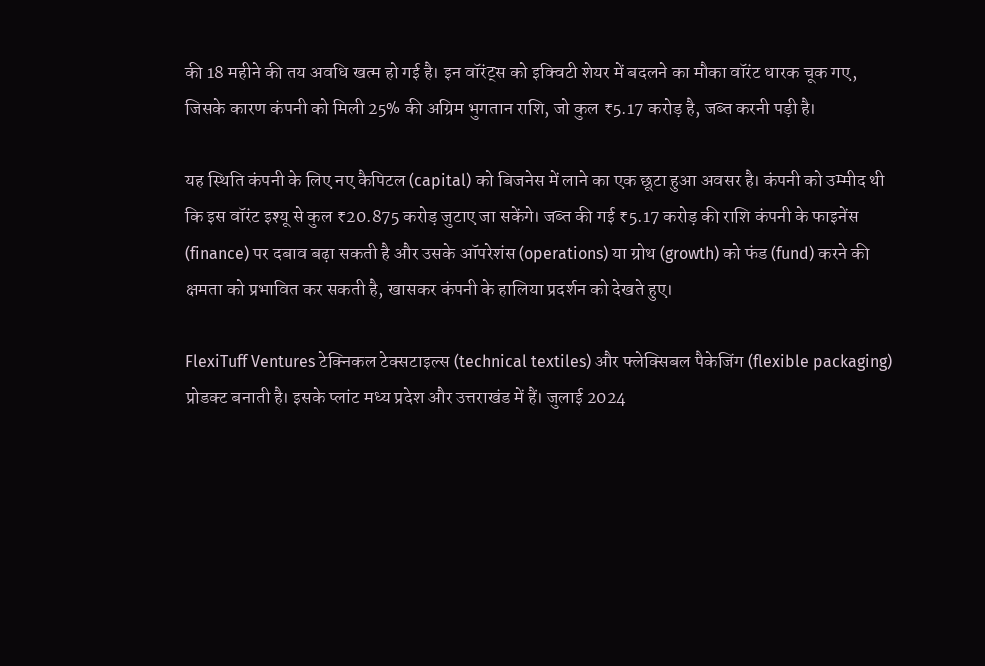की 18 महीने की तय अवधि खत्म हो गई है। इन वॉरंट्स को इक्विटी शेयर में बदलने का मौका वॉरंट धारक चूक गए, जिसके कारण कंपनी को मिली 25% की अग्रिम भुगतान राशि, जो कुल ₹5.17 करोड़ है, जब्त करनी पड़ी है।

यह स्थिति कंपनी के लिए नए कैपिटल (capital) को बिजनेस में लाने का एक छूटा हुआ अवसर है। कंपनी को उम्मीद थी कि इस वॉरंट इश्यू से कुल ₹20.875 करोड़ जुटाए जा सकेंगे। जब्त की गई ₹5.17 करोड़ की राशि कंपनी के फाइनेंस (finance) पर दबाव बढ़ा सकती है और उसके ऑपरेशंस (operations) या ग्रोथ (growth) को फंड (fund) करने की क्षमता को प्रभावित कर सकती है, खासकर कंपनी के हालिया प्रदर्शन को देखते हुए।

FlexiTuff Ventures टेक्निकल टेक्सटाइल्स (technical textiles) और फ्लेक्सिबल पैकेजिंग (flexible packaging) प्रोडक्ट बनाती है। इसके प्लांट मध्य प्रदेश और उत्तराखंड में हैं। जुलाई 2024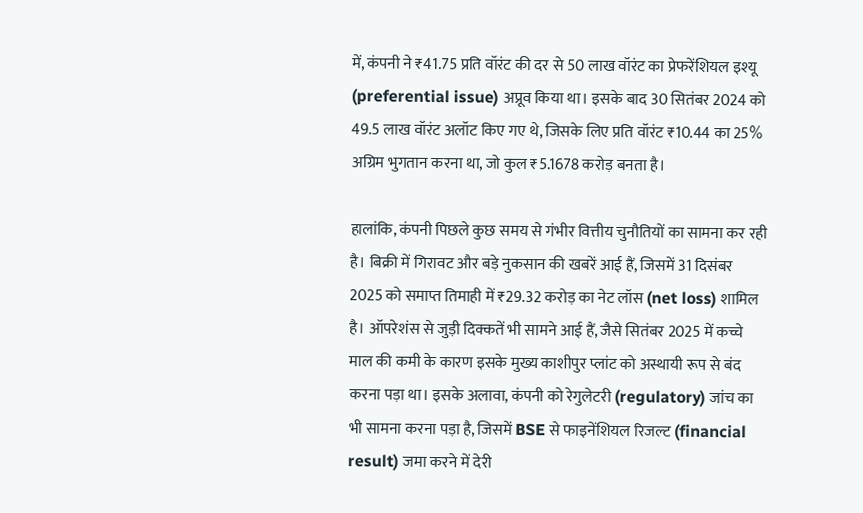में, कंपनी ने ₹41.75 प्रति वॉरंट की दर से 50 लाख वॉरंट का प्रेफरेंशियल इश्यू (preferential issue) अप्रूव किया था। इसके बाद 30 सितंबर 2024 को 49.5 लाख वॉरंट अलॉट किए गए थे, जिसके लिए प्रति वॉरंट ₹10.44 का 25% अग्रिम भुगतान करना था, जो कुल ₹5.1678 करोड़ बनता है।

हालांकि, कंपनी पिछले कुछ समय से गंभीर वित्तीय चुनौतियों का सामना कर रही है। बिक्री में गिरावट और बड़े नुकसान की खबरें आई हैं, जिसमें 31 दिसंबर 2025 को समाप्त तिमाही में ₹29.32 करोड़ का नेट लॉस (net loss) शामिल है। ऑपरेशंस से जुड़ी दिक्कतें भी सामने आई हैं, जैसे सितंबर 2025 में कच्चे माल की कमी के कारण इसके मुख्य काशीपुर प्लांट को अस्थायी रूप से बंद करना पड़ा था। इसके अलावा, कंपनी को रेगुलेटरी (regulatory) जांच का भी सामना करना पड़ा है, जिसमें BSE से फाइनेंशियल रिजल्ट (financial result) जमा करने में देरी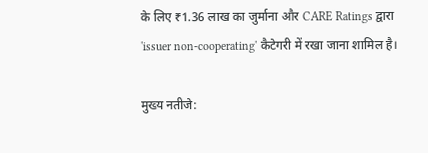के लिए ₹1.36 लाख का जुर्माना और CARE Ratings द्वारा 'issuer non-cooperating' कैटेगरी में रखा जाना शामिल है।

मुख्य नतीजे: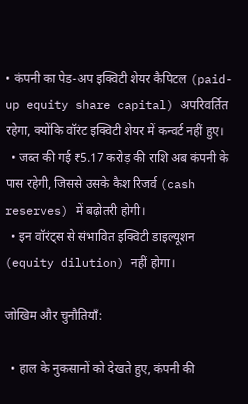• कंपनी का पेड-अप इक्विटी शेयर कैपिटल (paid-up equity share capital) अपरिवर्तित रहेगा, क्योंकि वॉरंट इक्विटी शेयर में कन्वर्ट नहीं हुए।
  • जब्त की गई ₹5.17 करोड़ की राशि अब कंपनी के पास रहेगी, जिससे उसके कैश रिजर्व (cash reserves) में बढ़ोतरी होगी।
  • इन वॉरंट्स से संभावित इक्विटी डाइल्यूशन (equity dilution) नहीं होगा।

जोखिम और चुनौतियाँ:

  • हाल के नुकसानों को देखते हुए, कंपनी की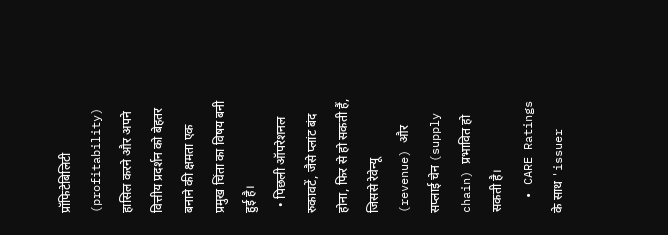प्रॉफिटेबिलिटी (profitability) हासिल करने और अपने वित्तीय प्रदर्शन को बेहतर बनाने की क्षमता एक प्रमुख चिंता का विषय बनी हुई है।
  • पिछली ऑपरेशनल रुकावटें, जैसे प्लांट बंद होना, फिर से हो सकती हैं, जिससे रेवेन्यू (revenue) और सप्लाई चेन (supply chain) प्रभावित हो सकती है।
  • CARE Ratings के साथ 'issuer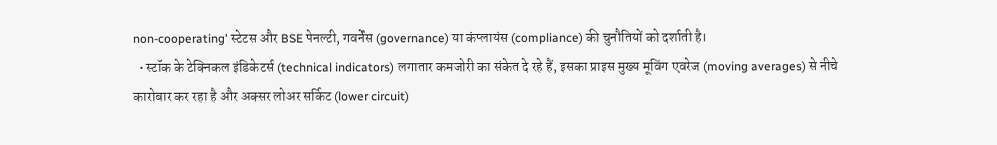non-cooperating' स्टेटस और BSE पेनल्टी, गवर्नेंस (governance) या कंप्लायंस (compliance) की चुनौतियों को दर्शाती है।
  • स्टॉक के टेक्निकल इंडिकेटर्स (technical indicators) लगातार कमजोरी का संकेत दे रहे हैं, इसका प्राइस मुख्य मूविंग एवरेज (moving averages) से नीचे कारोबार कर रहा है और अक्सर लोअर सर्किट (lower circuit)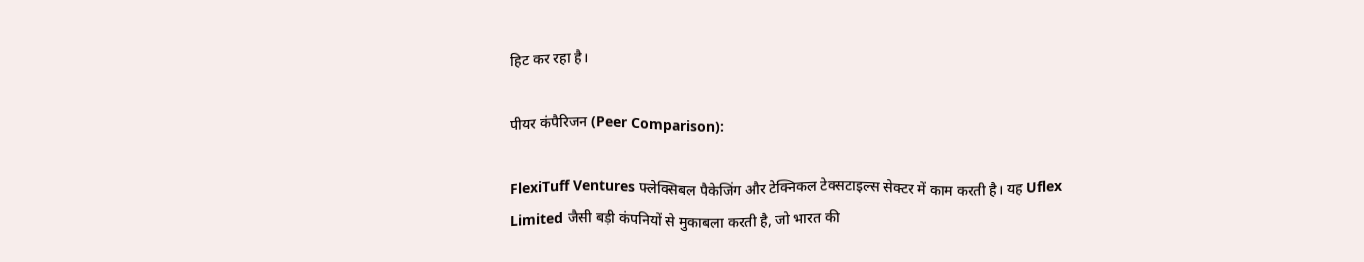हिट कर रहा है।

पीयर कंपैरिजन (Peer Comparison):

FlexiTuff Ventures फ्लेक्सिबल पैकेजिंग और टेक्निकल टेक्सटाइल्स सेक्टर में काम करती है। यह Uflex Limited जैसी बड़ी कंपनियों से मुकाबला करती है, जो भारत की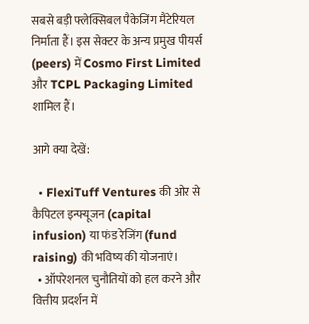सबसे बड़ी फ्लेक्सिबल पैकेजिंग मैटेरियल निर्माता हैं। इस सेक्टर के अन्य प्रमुख पीयर्स (peers) में Cosmo First Limited और TCPL Packaging Limited शामिल हैं।

आगे क्या देखें:

  • FlexiTuff Ventures की ओर से कैपिटल इन्फ्यूजन (capital infusion) या फंड रेजिंग (fund raising) की भविष्य की योजनाएं।
  • ऑपरेशनल चुनौतियों को हल करने और वित्तीय प्रदर्शन में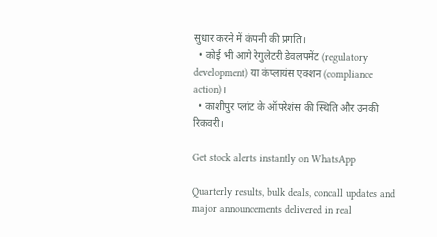सुधार करने में कंपनी की प्रगति।
  • कोई भी आगे रेगुलेटरी डेवलपमेंट (regulatory development) या कंप्लायंस एक्शन (compliance action)।
  • काशीपुर प्लांट के ऑपरेशंस की स्थिति और उनकी रिकवरी।

Get stock alerts instantly on WhatsApp

Quarterly results, bulk deals, concall updates and major announcements delivered in real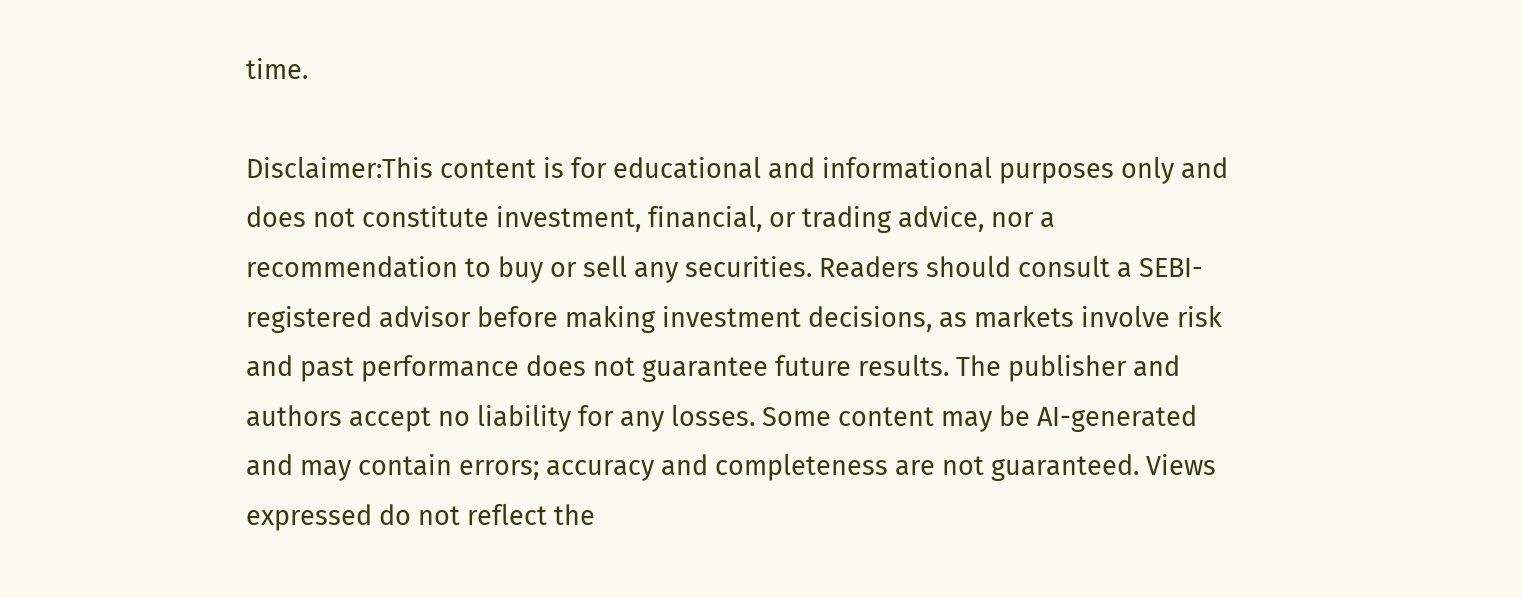time.

Disclaimer:This content is for educational and informational purposes only and does not constitute investment, financial, or trading advice, nor a recommendation to buy or sell any securities. Readers should consult a SEBI-registered advisor before making investment decisions, as markets involve risk and past performance does not guarantee future results. The publisher and authors accept no liability for any losses. Some content may be AI-generated and may contain errors; accuracy and completeness are not guaranteed. Views expressed do not reflect the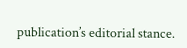publication’s editorial stance.